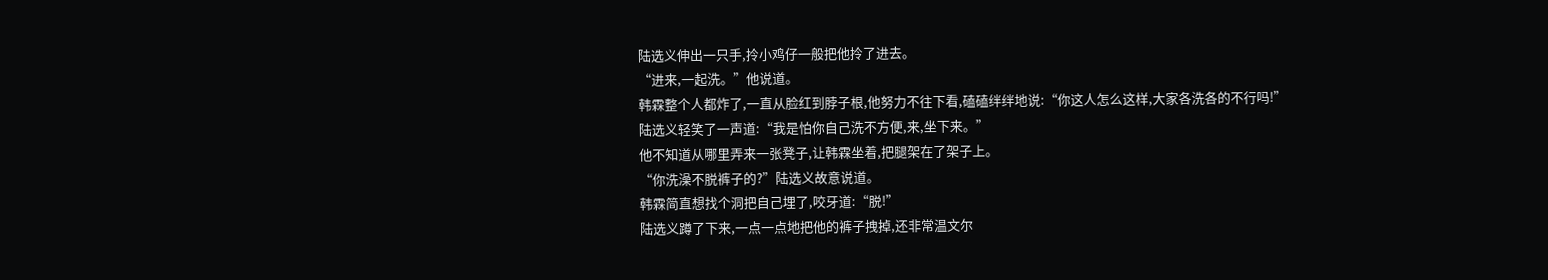陆选义伸出一只手,拎小鸡仔一般把他拎了进去。
“进来,一起洗。”他说道。
韩霖整个人都炸了,一直从脸红到脖子根,他努力不往下看,磕磕绊绊地说:“你这人怎么这样,大家各洗各的不行吗!”
陆选义轻笑了一声道:“我是怕你自己洗不方便,来,坐下来。”
他不知道从哪里弄来一张凳子,让韩霖坐着,把腿架在了架子上。
“你洗澡不脱裤子的?”陆选义故意说道。
韩霖简直想找个洞把自己埋了,咬牙道:“脱!”
陆选义蹲了下来,一点一点地把他的裤子拽掉,还非常温文尔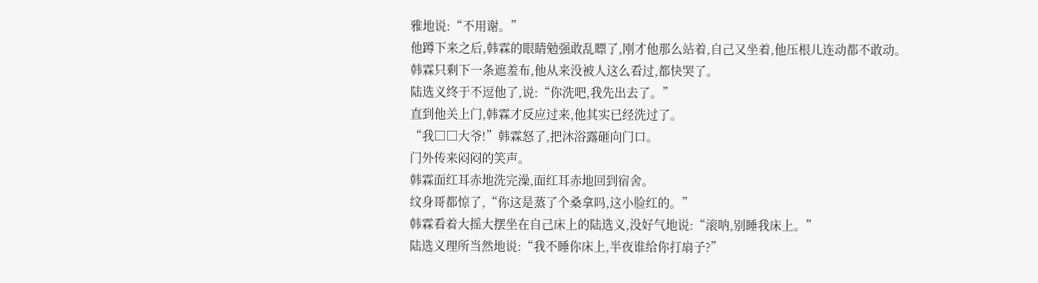雅地说:“不用谢。”
他蹲下来之后,韩霖的眼睛勉强敢乱瞟了,刚才他那么站着,自己又坐着,他压根儿连动都不敢动。
韩霖只剩下一条遮羞布,他从来没被人这么看过,都快哭了。
陆选义终于不逗他了,说:“你洗吧,我先出去了。”
直到他关上门,韩霖才反应过来,他其实已经洗过了。
“我□□大爷!”韩霖怒了,把沐浴露砸向门口。
门外传来闷闷的笑声。
韩霖面红耳赤地洗完澡,面红耳赤地回到宿舍。
纹身哥都惊了,“你这是蒸了个桑拿吗,这小脸红的。”
韩霖看着大摇大摆坐在自己床上的陆选义,没好气地说:“滚呐,别睡我床上。”
陆选义理所当然地说:“我不睡你床上,半夜谁给你打扇子?”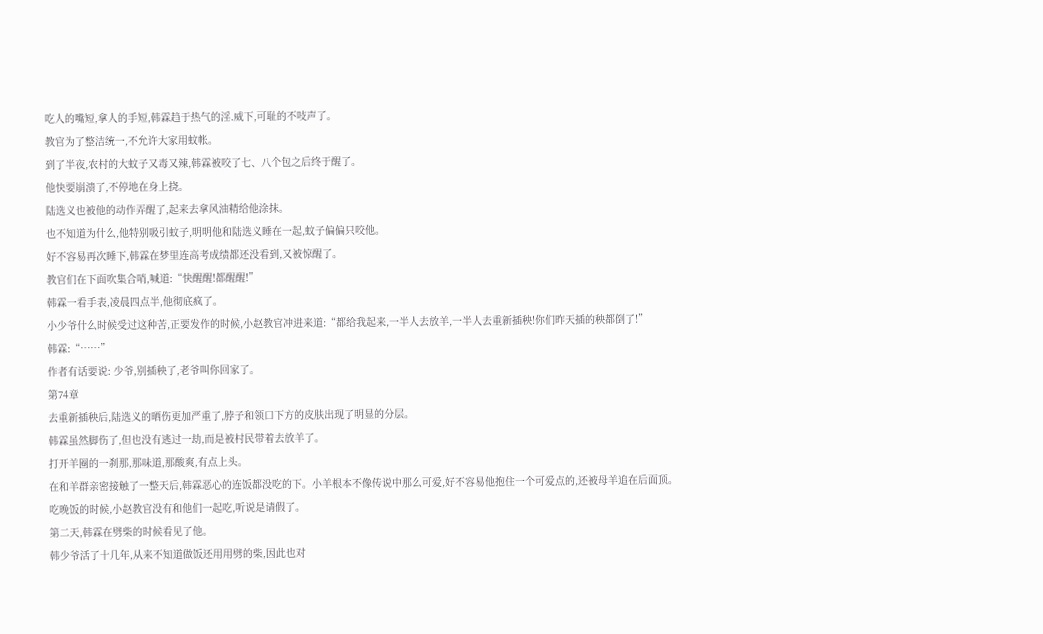吃人的嘴短,拿人的手短,韩霖趋于热气的淫.威下,可耻的不吱声了。
教官为了整洁统一,不允许大家用蚊帐。
到了半夜,农村的大蚊子又毒又辣,韩霖被咬了七、八个包之后终于醒了。
他快要崩溃了,不停地在身上挠。
陆选义也被他的动作弄醒了,起来去拿风油精给他涂抹。
也不知道为什么,他特别吸引蚊子,明明他和陆选义睡在一起,蚊子偏偏只咬他。
好不容易再次睡下,韩霖在梦里连高考成绩都还没看到,又被惊醒了。
教官们在下面吹集合哨,喊道:“快醒醒!都醒醒!”
韩霖一看手表,凌晨四点半,他彻底疯了。
小少爷什么时候受过这种苦,正要发作的时候,小赵教官冲进来道:“都给我起来,一半人去放羊,一半人去重新插秧!你们昨天插的秧都倒了!”
韩霖:“……”
作者有话要说: 少爷,别插秧了,老爷叫你回家了。
第74章
去重新插秧后,陆选义的晒伤更加严重了,脖子和领口下方的皮肤出现了明显的分层。
韩霖虽然脚伤了,但也没有逃过一劫,而是被村民带着去放羊了。
打开羊圈的一刹那,那味道,那酸爽,有点上头。
在和羊群亲密接触了一整天后,韩霖恶心的连饭都没吃的下。小羊根本不像传说中那么可爱,好不容易他抱住一个可爱点的,还被母羊追在后面顶。
吃晚饭的时候,小赵教官没有和他们一起吃,听说是请假了。
第二天,韩霖在劈柴的时候看见了他。
韩少爷活了十几年,从来不知道做饭还用用劈的柴,因此也对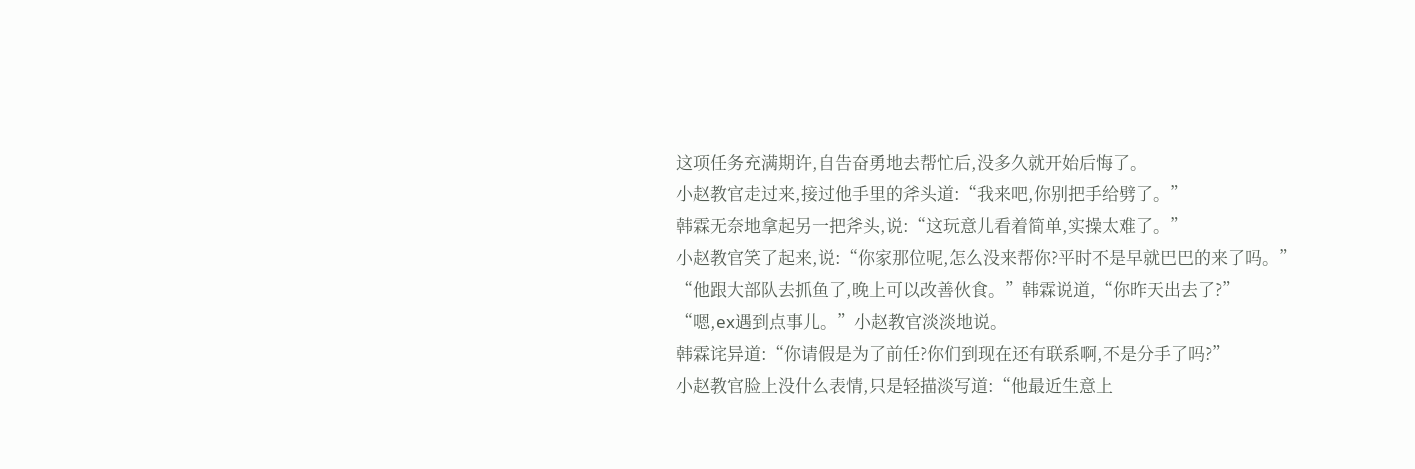这项任务充满期许,自告奋勇地去帮忙后,没多久就开始后悔了。
小赵教官走过来,接过他手里的斧头道:“我来吧,你别把手给劈了。”
韩霖无奈地拿起另一把斧头,说:“这玩意儿看着简单,实操太难了。”
小赵教官笑了起来,说:“你家那位呢,怎么没来帮你?平时不是早就巴巴的来了吗。”
“他跟大部队去抓鱼了,晚上可以改善伙食。”韩霖说道,“你昨天出去了?”
“嗯,ex遇到点事儿。”小赵教官淡淡地说。
韩霖诧异道:“你请假是为了前任?你们到现在还有联系啊,不是分手了吗?”
小赵教官脸上没什么表情,只是轻描淡写道:“他最近生意上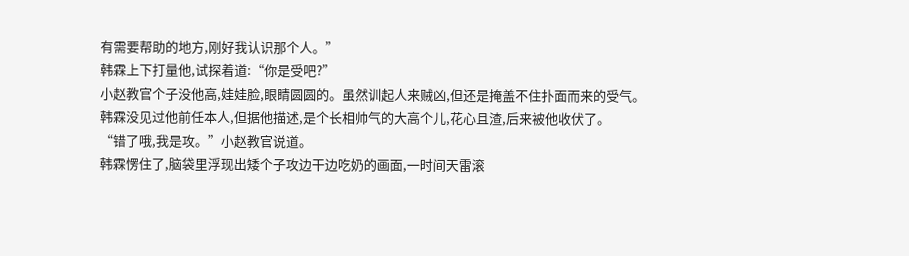有需要帮助的地方,刚好我认识那个人。”
韩霖上下打量他,试探着道:“你是受吧?”
小赵教官个子没他高,娃娃脸,眼睛圆圆的。虽然训起人来贼凶,但还是掩盖不住扑面而来的受气。
韩霖没见过他前任本人,但据他描述,是个长相帅气的大高个儿,花心且渣,后来被他收伏了。
“错了哦,我是攻。”小赵教官说道。
韩霖愣住了,脑袋里浮现出矮个子攻边干边吃奶的画面,一时间天雷滚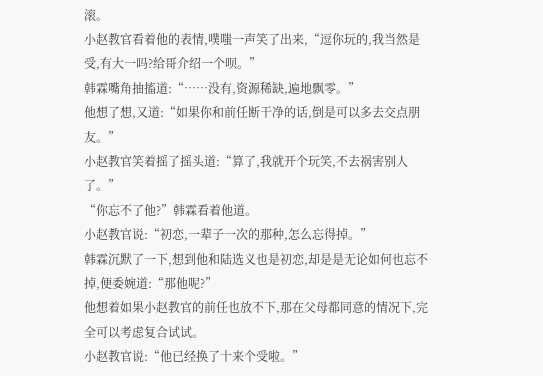滚。
小赵教官看着他的表情,噗嗤一声笑了出来,“逗你玩的,我当然是受,有大一吗?给哥介绍一个呗。”
韩霖嘴角抽搐道:“……没有,资源稀缺,遍地飘零。”
他想了想,又道:“如果你和前任断干净的话,倒是可以多去交点朋友。”
小赵教官笑着摇了摇头道:“算了,我就开个玩笑,不去祸害别人了。”
“你忘不了他?”韩霖看着他道。
小赵教官说:“初恋,一辈子一次的那种,怎么忘得掉。”
韩霖沉默了一下,想到他和陆选义也是初恋,却是是无论如何也忘不掉,便委婉道:“那他呢?”
他想着如果小赵教官的前任也放不下,那在父母都同意的情况下,完全可以考虑复合试试。
小赵教官说:“他已经换了十来个受啦。”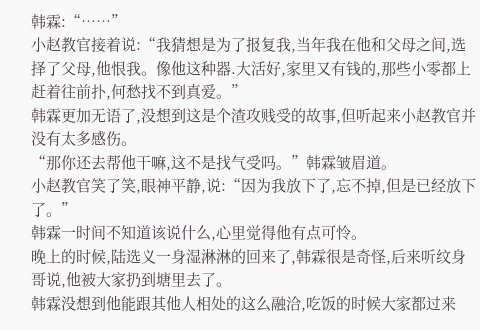韩霖:“……”
小赵教官接着说:“我猜想是为了报复我,当年我在他和父母之间,选择了父母,他恨我。像他这种器.大活好,家里又有钱的,那些小零都上赶着往前扑,何愁找不到真爱。”
韩霖更加无语了,没想到这是个渣攻贱受的故事,但听起来小赵教官并没有太多感伤。
“那你还去帮他干嘛,这不是找气受吗。”韩霖皱眉道。
小赵教官笑了笑,眼神平静,说:“因为我放下了,忘不掉,但是已经放下了。”
韩霖一时间不知道该说什么,心里觉得他有点可怜。
晚上的时候,陆选义一身湿淋淋的回来了,韩霖很是奇怪,后来听纹身哥说,他被大家扔到塘里去了。
韩霖没想到他能跟其他人相处的这么融洽,吃饭的时候大家都过来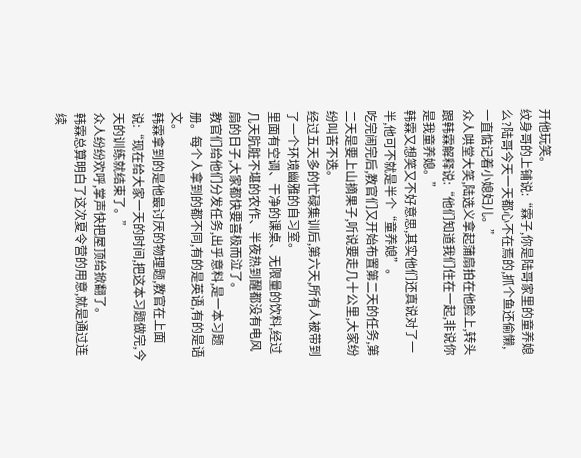开他玩笑。
纹身哥的上铺说:“霖子,你是陆哥家里的童养媳么?陆哥今天一天都心不在焉的,抓个鱼还偷懒,一直惦记着小媳妇儿。”
众人哄堂大笑,陆选义拿起蒲扇拍在他脸上,转头跟韩霖解释说:“他们知道我们住在一起,非说你是我童养媳。”
韩霖又想笑又不好意思,其实他们还真说对了一半,他可不就是半个“童养媳”。
吃完闹完后,教官们又开始布置第二天的任务,第二天是要上山摘果子,听说要走几十公里,大家纷纷叫苦不迭。
经过五天多的忙碌集训后,第六天,所有人被带到了一个环境幽雅的自习室。
里面有空调、干净的课桌、无限量的饮料,经过几天肮脏不堪的农作、半夜热到醒都没有电风扇的日子,大家都快要喜极而泣了。
教官们给他们分发任务,出乎意料,是一本习题册。每个人拿到的都不同,有的是英语,有的是语文。
韩霖拿到的是他最讨厌的物理题,教官在上面说:“现在给大家一天的时间,把这本习题做完,今天的训练就结束了。”
众人纷纷欢呼,掌声快把屋顶给掀翻了。
韩霖总算明白了这次夏令营的用意,就是通过连续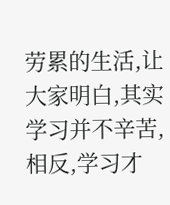劳累的生活,让大家明白,其实学习并不辛苦,相反,学习才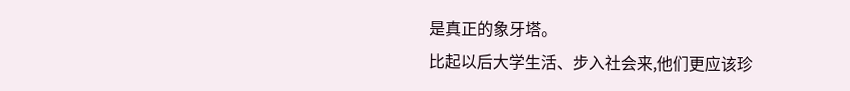是真正的象牙塔。
比起以后大学生活、步入社会来,他们更应该珍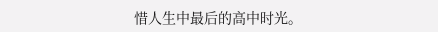惜人生中最后的高中时光。